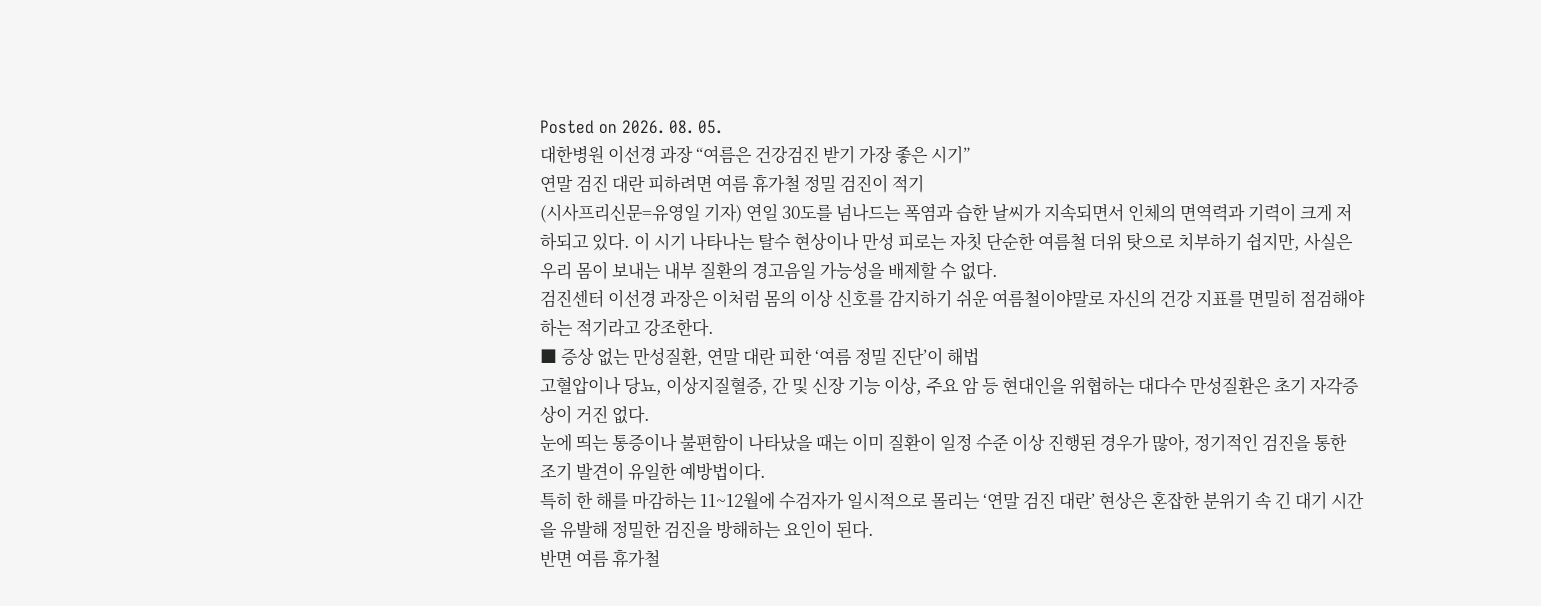Posted on 2026. 08. 05.
대한병원 이선경 과장 “여름은 건강검진 받기 가장 좋은 시기”
연말 검진 대란 피하려면 여름 휴가철 정밀 검진이 적기
(시사프리신문=유영일 기자) 연일 30도를 넘나드는 폭염과 습한 날씨가 지속되면서 인체의 면역력과 기력이 크게 저하되고 있다. 이 시기 나타나는 탈수 현상이나 만성 피로는 자칫 단순한 여름철 더위 탓으로 치부하기 쉽지만, 사실은 우리 몸이 보내는 내부 질환의 경고음일 가능성을 배제할 수 없다.
검진센터 이선경 과장은 이처럼 몸의 이상 신호를 감지하기 쉬운 여름철이야말로 자신의 건강 지표를 면밀히 점검해야 하는 적기라고 강조한다.
■ 증상 없는 만성질환, 연말 대란 피한 ‘여름 정밀 진단’이 해법
고혈압이나 당뇨, 이상지질혈증, 간 및 신장 기능 이상, 주요 암 등 현대인을 위협하는 대다수 만성질환은 초기 자각증상이 거진 없다.
눈에 띄는 통증이나 불편함이 나타났을 때는 이미 질환이 일정 수준 이상 진행된 경우가 많아, 정기적인 검진을 통한 조기 발견이 유일한 예방법이다.
특히 한 해를 마감하는 11~12월에 수검자가 일시적으로 몰리는 ‘연말 검진 대란’ 현상은 혼잡한 분위기 속 긴 대기 시간을 유발해 정밀한 검진을 방해하는 요인이 된다.
반면 여름 휴가철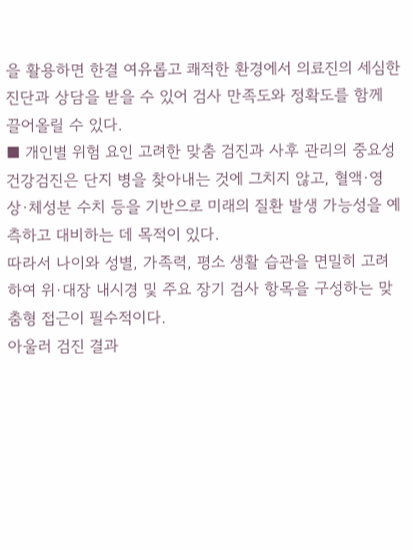을 활용하면 한결 여유롭고 쾌적한 환경에서 의료진의 세심한 진단과 상담을 받을 수 있어 검사 만족도와 정확도를 함께 끌어올릴 수 있다.
■ 개인별 위험 요인 고려한 맞춤 검진과 사후 관리의 중요성
건강검진은 단지 병을 찾아내는 것에 그치지 않고, 혈액·영상·체성분 수치 등을 기반으로 미래의 질환 발생 가능성을 예측하고 대비하는 데 목적이 있다.
따라서 나이와 성별, 가족력, 평소 생활 습관을 면밀히 고려하여 위·대장 내시경 및 주요 장기 검사 항목을 구성하는 맞춤형 접근이 필수적이다.
아울러 검진 결과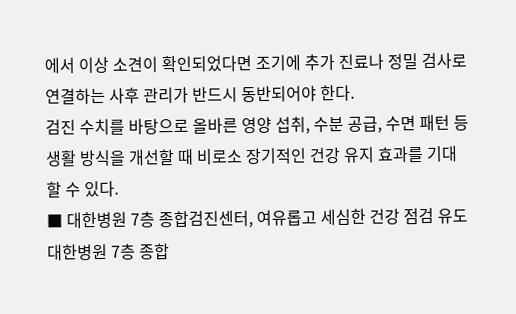에서 이상 소견이 확인되었다면 조기에 추가 진료나 정밀 검사로 연결하는 사후 관리가 반드시 동반되어야 한다.
검진 수치를 바탕으로 올바른 영양 섭취, 수분 공급, 수면 패턴 등 생활 방식을 개선할 때 비로소 장기적인 건강 유지 효과를 기대할 수 있다.
■ 대한병원 7층 종합검진센터, 여유롭고 세심한 건강 점검 유도
대한병원 7층 종합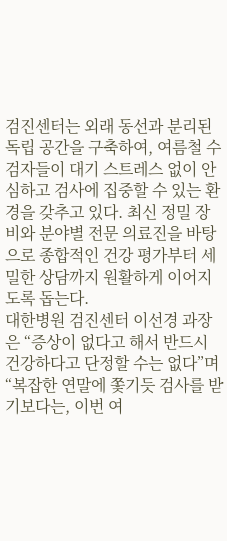검진센터는 외래 동선과 분리된 독립 공간을 구축하여, 여름철 수검자들이 대기 스트레스 없이 안심하고 검사에 집중할 수 있는 환경을 갖추고 있다. 최신 정밀 장비와 분야별 전문 의료진을 바탕으로 종합적인 건강 평가부터 세밀한 상담까지 원활하게 이어지도록 돕는다.
대한병원 검진센터 이선경 과장은 “증상이 없다고 해서 반드시 건강하다고 단정할 수는 없다”며 “복잡한 연말에 쫓기듯 검사를 받기보다는, 이번 여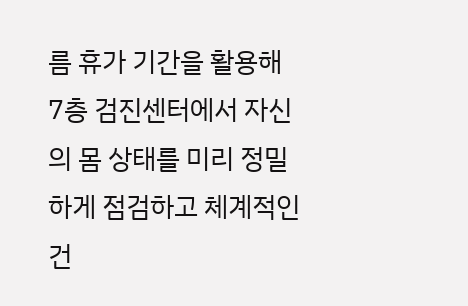름 휴가 기간을 활용해 7층 검진센터에서 자신의 몸 상태를 미리 정밀하게 점검하고 체계적인 건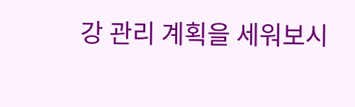강 관리 계획을 세워보시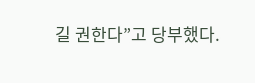길 권한다”고 당부했다.